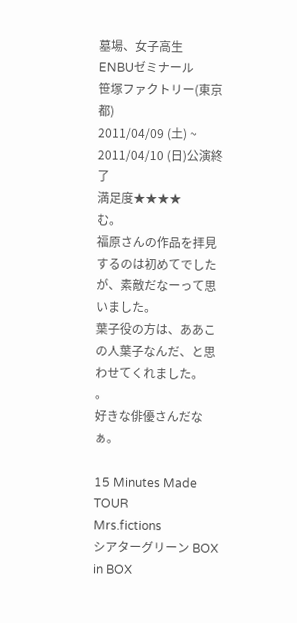墓場、女子高生
ENBUゼミナール
笹塚ファクトリー(東京都)
2011/04/09 (土) ~ 2011/04/10 (日)公演終了
満足度★★★★
む。
福原さんの作品を拝見するのは初めてでしたが、素敵だなーって思いました。
葉子役の方は、ああこの人葉子なんだ、と思わせてくれました。
。
好きな俳優さんだなぁ。

15 Minutes Made TOUR
Mrs.fictions
シアターグリーン BOX in BOX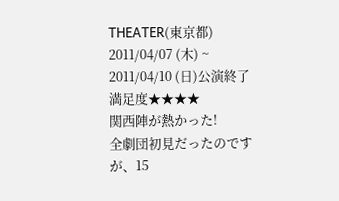THEATER(東京都)
2011/04/07 (木) ~ 2011/04/10 (日)公演終了
満足度★★★★
関西陣が熱かった!
全劇団初見だったのですが、15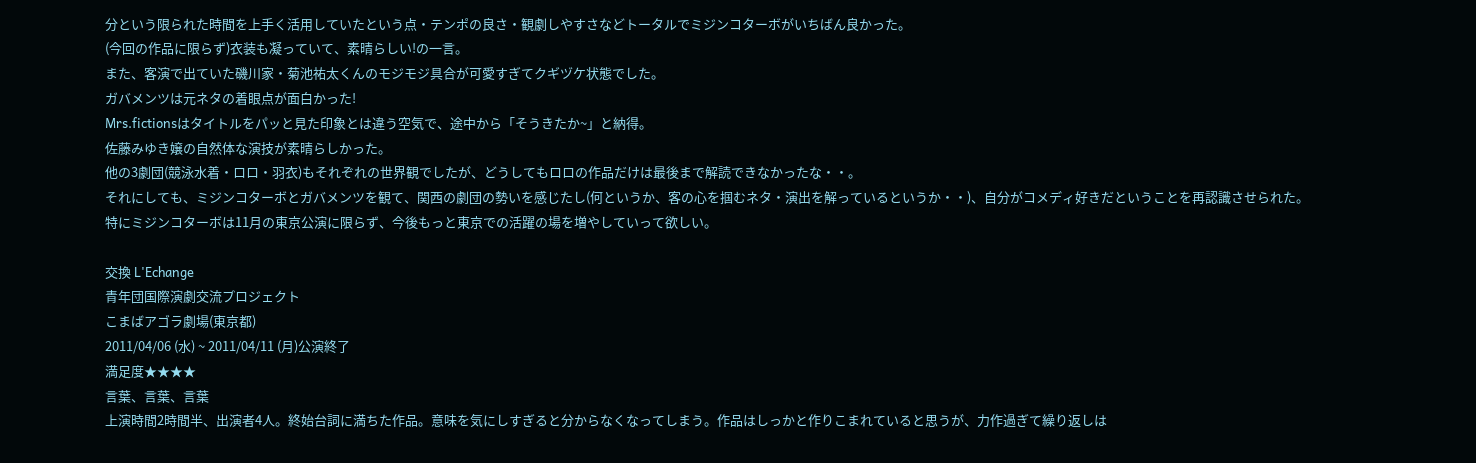分という限られた時間を上手く活用していたという点・テンポの良さ・観劇しやすさなどトータルでミジンコターボがいちばん良かった。
(今回の作品に限らず)衣装も凝っていて、素晴らしい!の一言。
また、客演で出ていた磯川家・菊池祐太くんのモジモジ具合が可愛すぎてクギヅケ状態でした。
ガバメンツは元ネタの着眼点が面白かった!
Mrs.fictionsはタイトルをパッと見た印象とは違う空気で、途中から「そうきたか~」と納得。
佐藤みゆき嬢の自然体な演技が素晴らしかった。
他の3劇団(競泳水着・ロロ・羽衣)もそれぞれの世界観でしたが、どうしてもロロの作品だけは最後まで解読できなかったな・・。
それにしても、ミジンコターボとガバメンツを観て、関西の劇団の勢いを感じたし(何というか、客の心を掴むネタ・演出を解っているというか・・)、自分がコメディ好きだということを再認識させられた。
特にミジンコターボは11月の東京公演に限らず、今後もっと東京での活躍の場を増やしていって欲しい。

交換 L'Echange
青年団国際演劇交流プロジェクト
こまばアゴラ劇場(東京都)
2011/04/06 (水) ~ 2011/04/11 (月)公演終了
満足度★★★★
言葉、言葉、言葉
上演時間2時間半、出演者4人。終始台詞に満ちた作品。意味を気にしすぎると分からなくなってしまう。作品はしっかと作りこまれていると思うが、力作過ぎて繰り返しは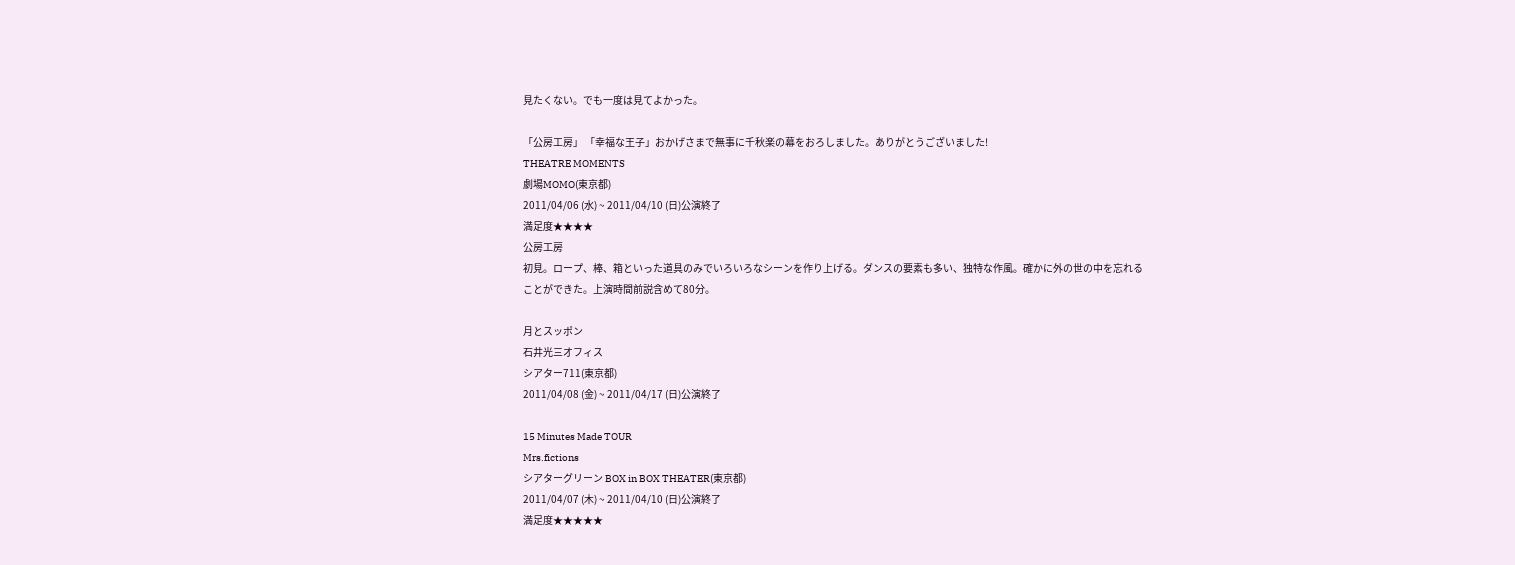見たくない。でも一度は見てよかった。

「公房工房」 「幸福な王子」おかげさまで無事に千秋楽の幕をおろしました。ありがとうございました!
THEATRE MOMENTS
劇場MOMO(東京都)
2011/04/06 (水) ~ 2011/04/10 (日)公演終了
満足度★★★★
公房工房
初見。ロープ、棒、箱といった道具のみでいろいろなシーンを作り上げる。ダンスの要素も多い、独特な作風。確かに外の世の中を忘れることができた。上演時間前説含めて80分。

月とスッポン
石井光三オフィス
シアター711(東京都)
2011/04/08 (金) ~ 2011/04/17 (日)公演終了

15 Minutes Made TOUR
Mrs.fictions
シアターグリーン BOX in BOX THEATER(東京都)
2011/04/07 (木) ~ 2011/04/10 (日)公演終了
満足度★★★★★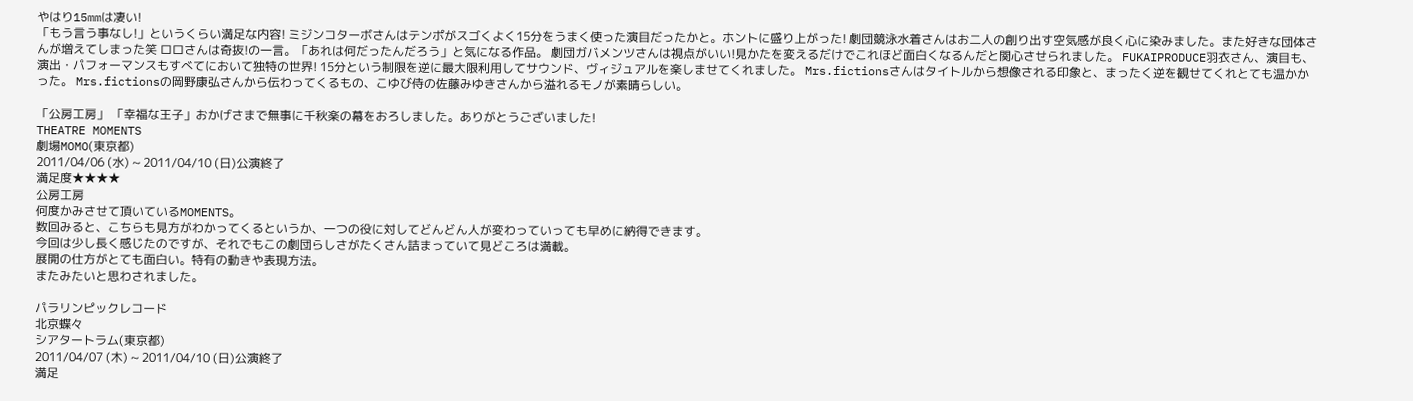やはり15mmは凄い!
「もう言う事なし!」というくらい満足な内容! ミジンコターボさんはテンポがスゴくよく15分をうまく使った演目だったかと。ホントに盛り上がった! 劇団競泳水着さんはお二人の創り出す空気感が良く心に染みました。また好きな団体さんが増えてしまった笑 ロロさんは奇抜!の一言。「あれは何だったんだろう」と気になる作品。 劇団ガバメンツさんは視点がいい!見かたを変えるだけでこれほど面白くなるんだと関心させられました。 FUKAIPRODUCE羽衣さん、演目も、演出・パフォーマンスもすべてにおいて独特の世界! 15分という制限を逆に最大限利用してサウンド、ヴィジュアルを楽しませてくれました。 Mrs.fictionsさんはタイトルから想像される印象と、まったく逆を観せてくれとても温かかった。 Mrs.fictionsの岡野康弘さんから伝わってくるもの、こゆび侍の佐藤みゆきさんから溢れるモノが素晴らしい。

「公房工房」 「幸福な王子」おかげさまで無事に千秋楽の幕をおろしました。ありがとうございました!
THEATRE MOMENTS
劇場MOMO(東京都)
2011/04/06 (水) ~ 2011/04/10 (日)公演終了
満足度★★★★
公房工房
何度かみさせて頂いているMOMENTS。
数回みると、こちらも見方がわかってくるというか、一つの役に対してどんどん人が変わっていっても早めに納得できます。
今回は少し長く感じたのですが、それでもこの劇団らしさがたくさん詰まっていて見どころは満載。
展開の仕方がとても面白い。特有の動きや表現方法。
またみたいと思わされました。

パラリンピックレコード
北京蝶々
シアタートラム(東京都)
2011/04/07 (木) ~ 2011/04/10 (日)公演終了
満足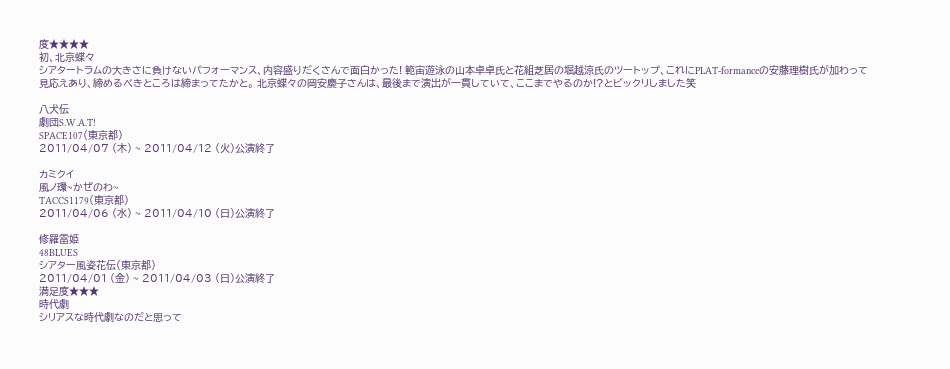度★★★★
初、北京蝶々
シアタートラムの大きさに負けないパフォーマンス、内容盛りだくさんで面白かった! 範宙遊泳の山本卓卓氏と花組芝居の堀越涼氏のツートップ、これにPLAT-formanceの安藤理樹氏が加わって見応えあり、締めるべきところは締まってたかと。 北京蝶々の岡安慶子さんは、最後まで演出が一貫していて、ここまでやるのか!?とビックリしました笑

八犬伝
劇団S.W.A.T!
SPACE107(東京都)
2011/04/07 (木) ~ 2011/04/12 (火)公演終了

カミクイ
風ノ環~かぜのわ~
TACCS1179(東京都)
2011/04/06 (水) ~ 2011/04/10 (日)公演終了

修羅雷姫
48BLUES
シアター風姿花伝(東京都)
2011/04/01 (金) ~ 2011/04/03 (日)公演終了
満足度★★★
時代劇
シリアスな時代劇なのだと思って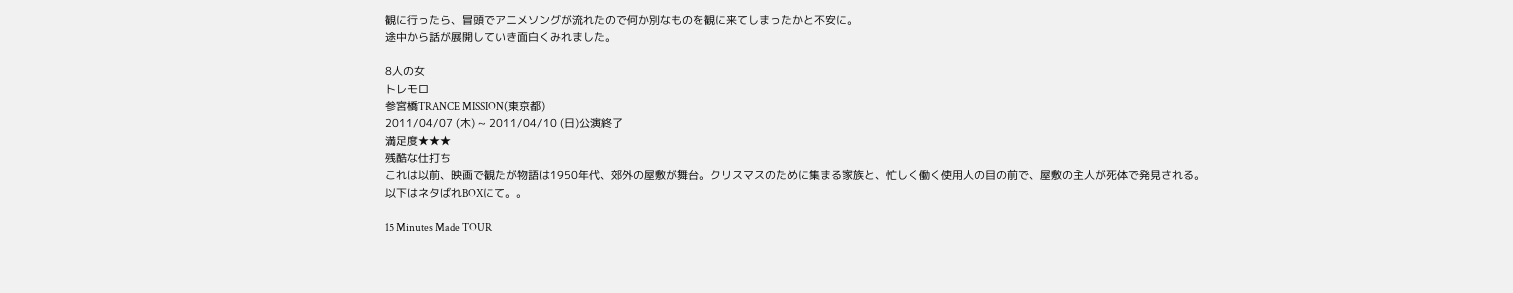観に行ったら、冒頭でアニメソングが流れたので何か別なものを観に来てしまったかと不安に。
途中から話が展開していき面白くみれました。

8人の女
トレモロ
参宮橋TRANCE MISSION(東京都)
2011/04/07 (木) ~ 2011/04/10 (日)公演終了
満足度★★★
残酷な仕打ち
これは以前、映画で観たが物語は1950年代、郊外の屋敷が舞台。クリスマスのために集まる家族と、忙しく働く使用人の目の前で、屋敷の主人が死体で発見される。
以下はネタばれBOXにて。。

15 Minutes Made TOUR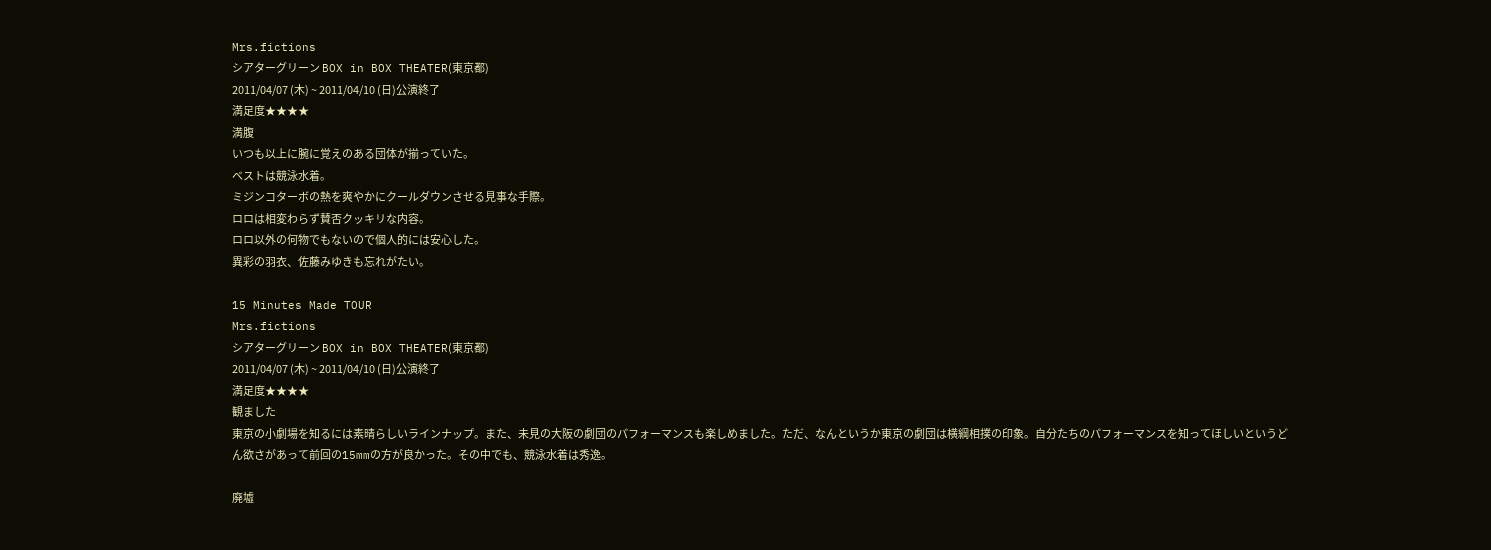Mrs.fictions
シアターグリーン BOX in BOX THEATER(東京都)
2011/04/07 (木) ~ 2011/04/10 (日)公演終了
満足度★★★★
満腹
いつも以上に腕に覚えのある団体が揃っていた。
ベストは競泳水着。
ミジンコターボの熱を爽やかにクールダウンさせる見事な手際。
ロロは相変わらず賛否クッキリな内容。
ロロ以外の何物でもないので個人的には安心した。
異彩の羽衣、佐藤みゆきも忘れがたい。

15 Minutes Made TOUR
Mrs.fictions
シアターグリーン BOX in BOX THEATER(東京都)
2011/04/07 (木) ~ 2011/04/10 (日)公演終了
満足度★★★★
観ました
東京の小劇場を知るには素晴らしいラインナップ。また、未見の大阪の劇団のパフォーマンスも楽しめました。ただ、なんというか東京の劇団は横綱相撲の印象。自分たちのパフォーマンスを知ってほしいというどん欲さがあって前回の15mmの方が良かった。その中でも、競泳水着は秀逸。

廃墟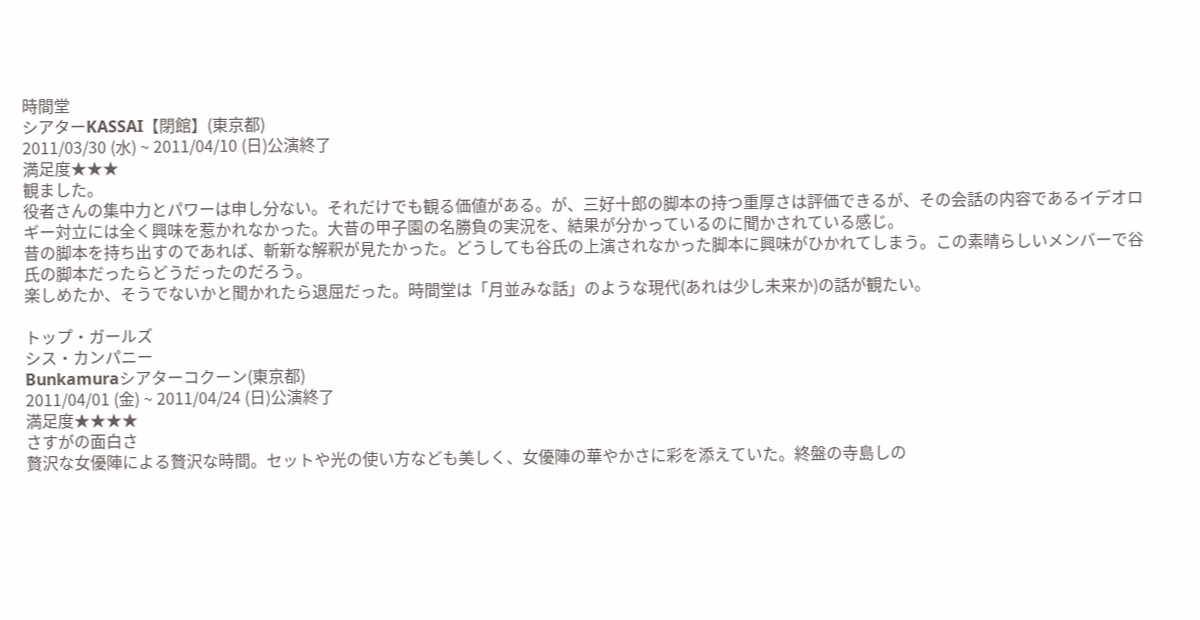時間堂
シアターKASSAI【閉館】(東京都)
2011/03/30 (水) ~ 2011/04/10 (日)公演終了
満足度★★★
観ました。
役者さんの集中力とパワーは申し分ない。それだけでも観る価値がある。が、三好十郎の脚本の持つ重厚さは評価できるが、その会話の内容であるイデオロギー対立には全く興味を惹かれなかった。大昔の甲子園の名勝負の実況を、結果が分かっているのに聞かされている感じ。
昔の脚本を持ち出すのであれば、斬新な解釈が見たかった。どうしても谷氏の上演されなかった脚本に興味がひかれてしまう。この素晴らしいメンバーで谷氏の脚本だったらどうだったのだろう。
楽しめたか、そうでないかと聞かれたら退屈だった。時間堂は「月並みな話」のような現代(あれは少し未来か)の話が観たい。

トップ・ガールズ
シス・カンパニー
Bunkamuraシアターコクーン(東京都)
2011/04/01 (金) ~ 2011/04/24 (日)公演終了
満足度★★★★
さすがの面白さ
贅沢な女優陣による贅沢な時間。セットや光の使い方なども美しく、女優陣の華やかさに彩を添えていた。終盤の寺島しの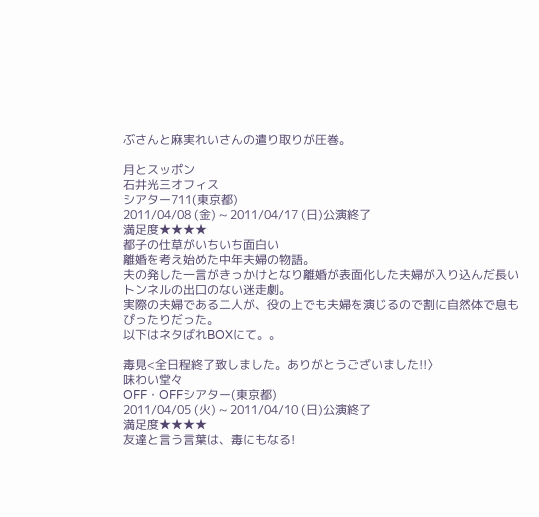ぶさんと麻実れいさんの遣り取りが圧巻。

月とスッポン
石井光三オフィス
シアター711(東京都)
2011/04/08 (金) ~ 2011/04/17 (日)公演終了
満足度★★★★
都子の仕草がいちいち面白い
離婚を考え始めた中年夫婦の物語。
夫の発した一言がきっかけとなり離婚が表面化した夫婦が入り込んだ長いトンネルの出口のない迷走劇。
実際の夫婦である二人が、役の上でも夫婦を演じるので割に自然体で息もぴったりだった。
以下はネタばれBOXにて。。

毒見<全日程終了致しました。ありがとうございました!!〉
味わい堂々
OFF・OFFシアター(東京都)
2011/04/05 (火) ~ 2011/04/10 (日)公演終了
満足度★★★★
友達と言う言葉は、毒にもなる!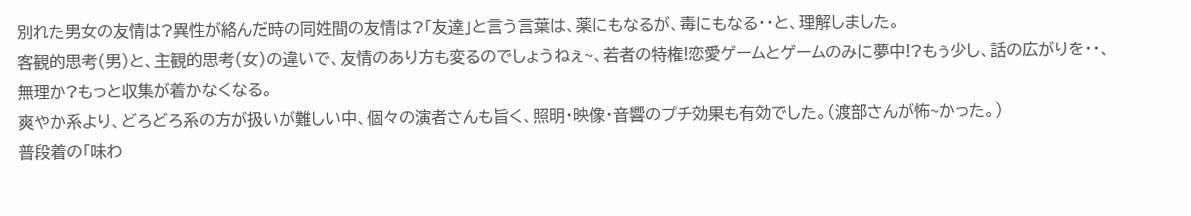別れた男女の友情は?異性が絡んだ時の同姓間の友情は?「友達」と言う言葉は、薬にもなるが、毒にもなる・・と、理解しました。
客観的思考(男)と、主観的思考(女)の違いで、友情のあり方も変るのでしょうねぇ~、若者の特権!恋愛ゲームとゲームのみに夢中!?もぅ少し、話の広がりを・・、無理か?もっと収集が着かなくなる。
爽やか系より、どろどろ系の方が扱いが難しい中、個々の演者さんも旨く、照明・映像・音響のプチ効果も有効でした。(渡部さんが怖~かった。)
普段着の「味わ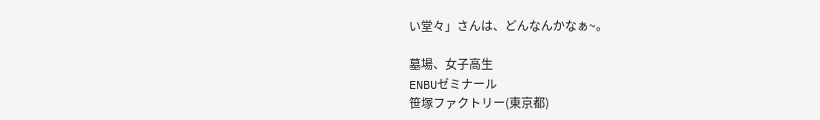い堂々」さんは、どんなんかなぁ~。

墓場、女子高生
ENBUゼミナール
笹塚ファクトリー(東京都)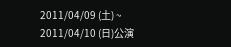2011/04/09 (土) ~ 2011/04/10 (日)公演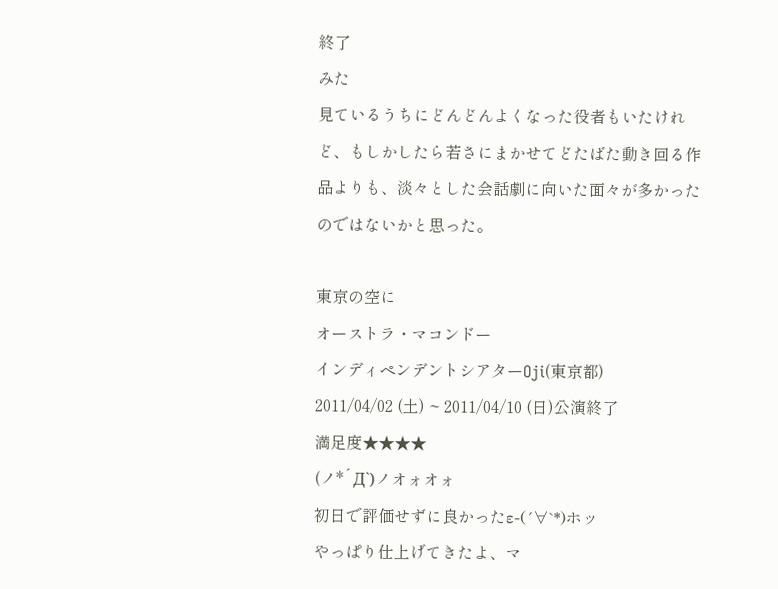終了
みた
見ているうちにどんどんよくなった役者もいたけれど、もしかしたら若さにまかせてどたばた動き回る作品よりも、淡々とした会話劇に向いた面々が多かったのではないかと思った。

東京の空に
オーストラ・マコンドー
インディペンデントシアターOji(東京都)
2011/04/02 (土) ~ 2011/04/10 (日)公演終了
満足度★★★★
(ノ*´Д`)ノオォオォ
初日で評価せずに良かったε-(´∀`*)ホッ
やっぱり仕上げてきたよ、マ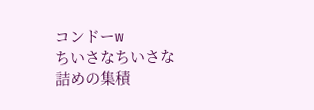コンドーw
ちいさなちいさな詰めの集積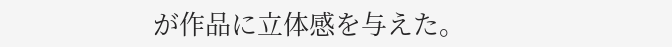が作品に立体感を与えた。